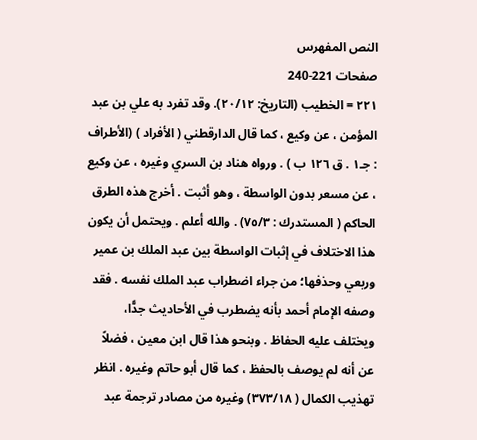النص المفهرس
صفحات 221-240
٢٢١ = الخطيب (التاريخ: ٢٠/١٢). وقد تفرد به علي بن عبد المؤمن ، عن وكيع ، كما قال الدارقطني ( الأفراد ) (الأطراف : جـ١ . ق ١٢٦ ب ) . ورواه هناد بن السري وغيره ، عن وكيع ، عن مسعر بدون الواسطة ، وهو أثبت . أخرج هذه الطرق الحاكم ( المستدرك : ٧٥/٣) . والله أعلم . ويحتمل أن يكون هذا الاختلاف في إثبات الواسطة بين عبد الملك بن عمير وربعي وحذفها؛ من جراء اضطراب عبد الملك نفسه . فقد وصفه الإمام أحمد بأنه يضطرب في الأحاديث جدًّا، ويختلف عليه الحفاظ . وبنحو هذا قال ابن معين ، فضلاً عن أنه لم يوصف بالحفظ ، كما قال أبو حاتم وغيره . انظر تهذيب الكمال ( ٣٧٣/١٨) وغيره من مصادر ترجمة عبد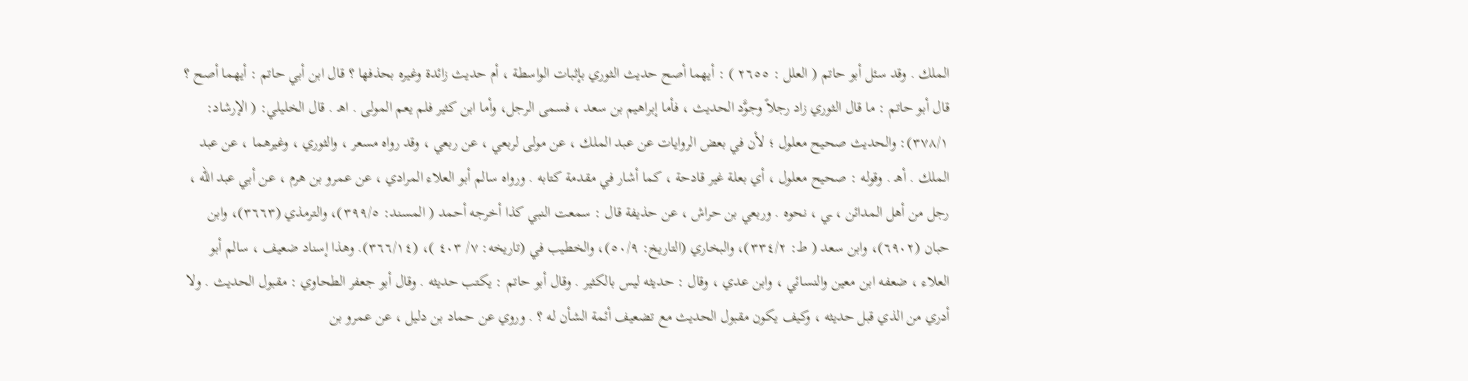الملك . وقد سئل أبو حاتم ( العلل : ٢٦٥٥ ) : أيهما أصح حديث الثوري بإثبات الواسطة ، أم حديث زائدة وغيره بحذفها ؟ قال ابن أبي حاتم : أيهما أصح ؟ قال أبو حاتم : ما قال الثوري زاد رجلاً وجوَّد الحديث ، فأما إبراهيم بن سعد ، فسمى الرجل، وأما ابن كثير فلم يعم المولى . اهـ . قال الخليلي: ( الإرشاد: ٣٧٨/١): والحديث صحيح معلول ؛ لأن في بعض الروايات عن عبد الملك ، عن مولى لربعي ، عن ربعي ، وقد رواه مسعر ، والثوري ، وغيرهما ، عن عبد الملك . أهـ . وقوله : صحيح معلول ، أي بعلة غير قادحة ، كما أشار في مقدمة كتابه . ورواه سالم أبو العلاء المرادي ، عن عمرو بن هرم ، عن أبي عبد الله ، رجل من أهل المدائن ، ـي ، نحوه . وربعي بن حراش ، عن حذيفة قال : سمعت النبي كذا أخرجه أحمد ( المسند: ٣٩٩/٥)، والترمذي (٣٦٦٣)، وابن حبان (٦٩٠٢)، وابن سعد ( ط: ٣٣٤/٢)، والبخاري (التاريخ: ٥٠/٩)، والخطيب في (تاريخه: ٧/ ٤٠٣ )، (٣٦٦/١٤). وهذا إسناد ضعيف ، سالم أبو العلاء ، ضعفه ابن معين والنسائي ، وابن عدي ، وقال : حديثه ليس بالكثير . وقال أبو حاتم : يكتب حديثه . وقال أبو جعفر الطحاوي : مقبول الحديث . ولا أدري من الذي قبل حديثه ، وكيف يكون مقبول الحديث مع تضعيف أئمة الشأن له ؟ . وروي عن حماد بن دليل ، عن عمرو بن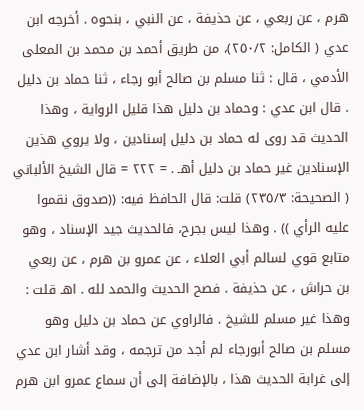هرم ، عن ربعي ، عن حذيفة ، عن النبي ، بنحوه . أخرجه ابن عدي ( الكامل: ٢٥٠/٢)، من طريق أحمد بن محمد بن المعلى الأدمي ، قال : ثنا مسلم بن صالح أبو رجاء ، ثنا حماد بن دليل . قال ابن عدي : وحماد بن دليل هذا قليل الرواية ، وهذا الحديث قد روی له حماد بن دلیل إسنادین ، ولا یروي هذین الإسنادين غير حماد بن دليل أهـ . = ٢٢٢ = قال الشيخ الألباني ( الصحيحة: ٢٣٥/٣) قلت: قال الحافظ فيه: ((صدوق نقموا عليه الرأي )) . وهذا ليس بجرح، فالحديث جيد الإسناد ، وهو متابع قوي لسالم أبي العلاء ، عن عمرو بن هرم ، عن ربعي بن حراش ، عن حذيفة . فصح الحديث والحمد لله . اهـ قلت : وهذا غير مسلم للشيخ . فالراوي عن حماد بن دليل وهو مسلم بن صالح أبورجاء لم أجد من ترجمه ، وقد أشار ابن عدي إلى غرابة الحديث هذا ، بالإضافة إلى أن سماع عمرو ابن هرم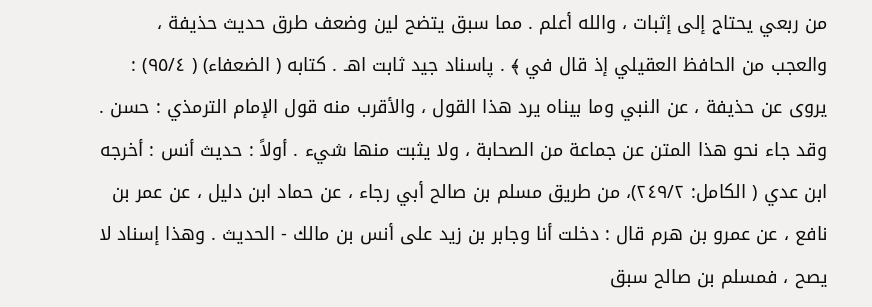من ربعي يحتاج إلى إثبات ، والله أعلم . مما سبق يتضح لين وضعف طرق حديث حذيفة ، والعجب من الحافظ العقيلي إذ قال في ﴾ . پاسناد جيد ثابت اهـ . کتابه ( الضعفاء) ( ٩٥/٤) : یروی عن حذيفة ، عن النبي وما بيناه يرد هذا القول ، والأقرب منه قول الإمام الترمذي : حسن . وقد جاء نحو هذا المتن عن جماعة من الصحابة ، ولا يثبت منها شيء . أولاً : حديث أنس : أخرجه ابن عدي ( الكامل: ٢٤٩/٢)، من طريق مسلم بن صالح أبي رجاء ، عن حماد ابن دليل ، عن عمر بن نافع ، عن عمرو بن هرم قال : دخلت أنا وجابر بن زيد على أنس بن مالك - الحديث . وهذا إسناد لا يصح ، فمسلم بن صالح سبق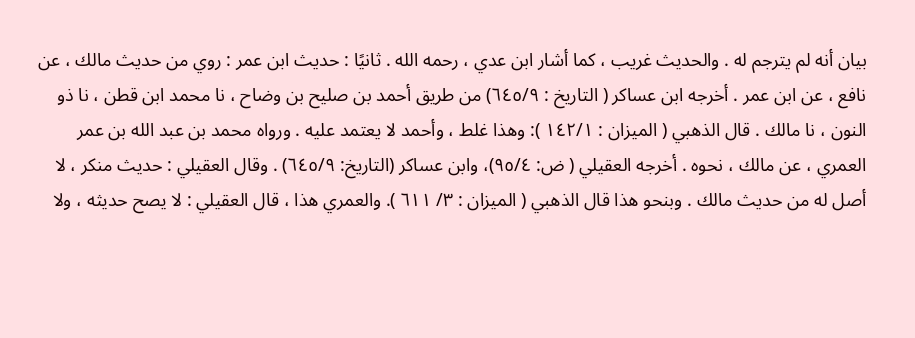بيان أنه لم يترجم له . والحديث غريب ، كما أشار ابن عدي ، رحمه الله . ثانيًا : حديث ابن عمر : روي من حديث مالك ، عن نافع ، عن ابن عمر . أخرجه ابن عساكر ( التاريخ : ٦٤٥/٩) من طريق أحمد بن صليح بن وضاح ، نا محمد ابن قطن ، نا ذو النون ، نا مالك . قال الذهبي ( الميزان : ١٤٢/١ ): وهذا غلط ، وأحمد لا يعتمد عليه . ورواه محمد بن عبد الله بن عمر العمري ، عن مالك ، نحوه . أخرجه العقيلي ( ض: ٩٥/٤)، وابن عساكر (التاريخ: ٦٤٥/٩) . وقال العقيلي : حديث منكر ، لا أصل له من حديث مالك . وبنحو هذا قال الذهبي ( الميزان : ٣/ ٦١١ ). والعمري هذا ، قال العقيلي : لا يصح حديثه ، ولا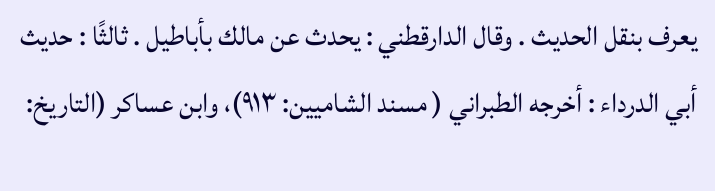يعرف بنقل الحديث . وقال الدارقطني : يحدث عن مالك بأباطيل . ثالثًا : حديث أبي الدرداء : أخرجه الطبراني ( مسند الشاميين: ٩١٣)، وابن عساكر (التاريخ: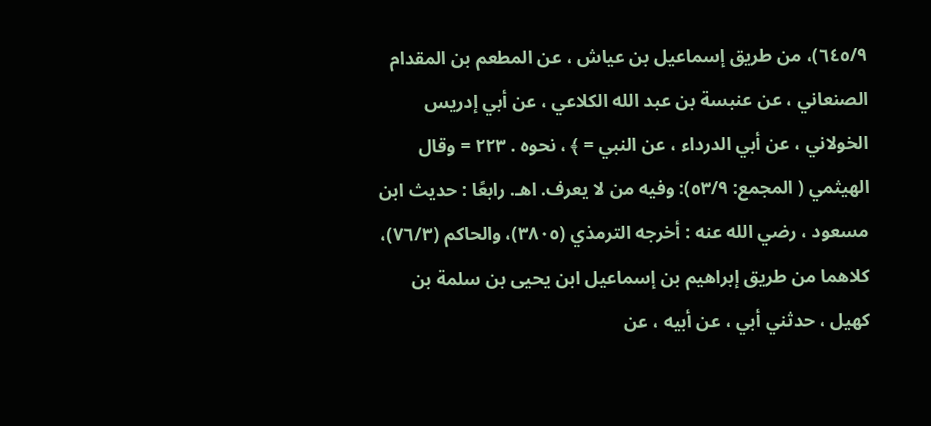٦٤٥/٩)، من طريق إسماعيل بن عياش ، عن المطعم بن المقدام الصنعاني ، عن عنبسة بن عبد الله الكلاعي ، عن أبي إدريس الخولاني ، عن أبي الدرداء ، عن النبي = ﴾ ، نحوه . ٢٢٣ = وقال الهيثمي ( المجمع: ٥٣/٩): وفيه من لا يعرف. اهـ. رابعًا : حديث ابن مسعود ، رضي الله عنه : أخرجه الترمذي (٣٨٠٥)، والحاكم (٧٦/٣)، كلاهما من طريق إبراهيم بن إسماعيل ابن يحيى بن سلمة بن کھیل ، حدثني أبي ، عن أبيه ، عن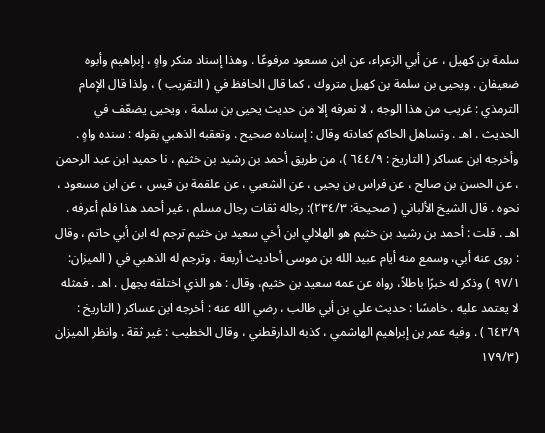سلمة بن کھیل ، عن أبي الزعراء، عن ابن مسعود مرفوعًا . وهذا إسناد منكر واهٍ ، إبراهيم وأبوه ضعيفان . ويحيى بن سلمة بن كهيل متروك ، كما قال الحافظ في ( التقريب ) ، ولذا قال الإمام الترمذي : غريب من هذا الوجه ، لا نعرفه إلا من حديث يحيى بن سلمة ، ويحيى يضعّف في الحديث . اهـ . وتساهل الحاكم كعادته وقال : إسناده صحيح . وتعقبه الذهبي بقوله : سنده واهٍ . وأخرجه ابن عساكر ( التاريخ : ٦٤٤/٩ )، من طريق أحمد بن رشيد بن خثيم ، نا حميد ابن عبد الرحمن ، عن الحسن بن صالح ، عن فراس بن يحيى ، عن الشعبي ، عن علقمة بن قيس ، عن ابن مسعود ، نحوه . قال الشيخ الألباني ( صحيحة: ٢٣٤/٣): رجاله ثقات رجال مسلم ، غير أحمد هذا فلم أعرفه . اهـ . قلت : أحمد بن رشيد بن خثيم هو الهلالي ابن أخي سعيد بن خثيم ترجم له ابن أبي حاتم ، وقال : روى عنه أبي، وسمع منه أيام عبيد الله بن موسى أحاديث أربعة . وترجم له الذهبي في ( الميزان: ٩٧/١ ) وذكر له خبرًا باطلاً، رواه عن عمه سعيد بن خثيم، وقال : هو الذي اختلقه بجهل . اهـ . فمثله لا يعتمد عليه . خامسًا : حديث علي بن أبي طالب ، رضي الله عنه : أخرجه ابن عساكر ( التاريخ : ٦٤٣/٩ ) . وفيه عمر بن إبراهيم الهاشمي ، كذبه الدارقطني ، وقال الخطيب : غير ثقة . وانظر الميزان (١٧٩/٣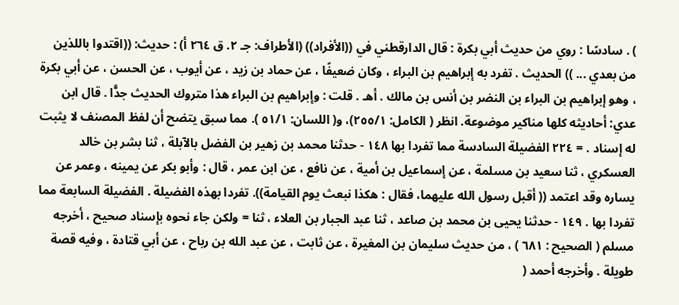) . سادسًا : روي من حديث أبي بكرة : قال الدارقطني في ((الأفراد)) (الأطراف: جـ ٢. ق ٢٦٤ أ) : حديث: ((اقتدوا باللذين من بعدي ... )) الحديث . تفرد به إبراهيم بن البراء ، وكان ضعيفًا ، عن حماد بن زيد ، عن أيوب ، عن الحسن ، عن أبي بكرة ، وهو إبراهيم بن البراء بن النضر بن أنس بن مالك . أهـ . قلت : وإبراهيم بن البراء هذا متروك الحديث جدًّا . قال ابن عدي: أحاديثه كلها مناكير موضوعة. انظر ( الكامل: ٢٥٥/١)، و( اللسان: ٥١/١ ). مما سبق يتضح أن لفظ المصنف لا يثبت له إسناد . = ٢٢٤ الفضيلة السادسة مما تفردا بها ١٤٨ - حدثنا محمد بن زهير بن الفضل بالآبلة ، ثنا بشر بن خالد العسكري ، ثنا سعيد بن مسلمة ، عن إسماعيل بن أمية ، عن نافع ، عن ابن عمر ، قال : وأبو بكر عن يمينه ، وعمر عن يساره وقد اعتمد (( أقبل رسول الله عليهما، فقال : هكذا نبعث يوم القيامة)). تفردا بهذه الفضيلة . الفضيلة السابعة مما تفردا بها . ١٤٩ - حدثنا يحيى بن محمد بن صاعد ، ثنا عبد الجبار بن العلاء ، ثنا = ولكن جاء نحوه بإسناد صحيح ، أخرجه مسلم ( الصحيح : ٦٨١ ) ، من حديث سليمان بن المغيرة ، عن ثابت ، عن عبد الله بن رباح ، عن أبي قتادة ، وفيه قصة طويلة . وأخرجه أحمد (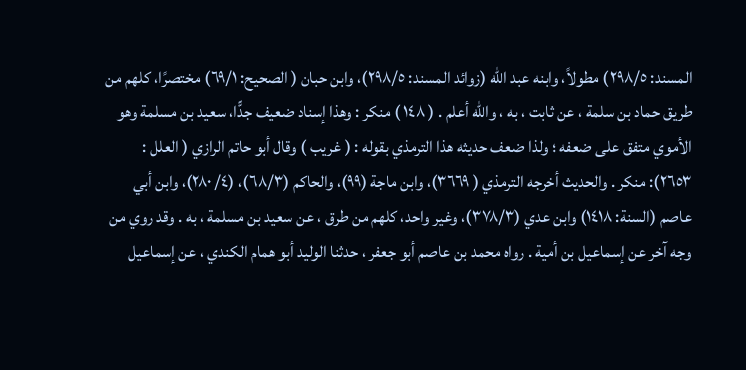المسند: ٢٩٨/٥) مطولاً، وابنه عبد الله (زوائد المسند: ٢٩٨/٥)، وابن حبان ( الصحيح: ٦٩/١) مختصرًا، كلهم من طريق حماد بن سلمة ، عن ثابت ، به ، والله أعلم . ( ١٤٨ ) منكر : وهذا إسناد ضعيف جدًّا، سعيد بن مسلمة وهو الأموي متفق على ضعفه ؛ ولذا ضعف حديثه هذا الترمذي بقوله : ( غريب ) وقال أبو حاتم الرازي ( العلل : ٢٦٥٣): منكر . والحديث أخرجه الترمذي ( ٣٦٦٩)، وابن ماجة (٩٩)، والحاكم (٦٨/٣)، (٤/ ٢٨٠)، وابن أبي عاصم (السنة: ١٤١٨) وابن عدي (٣٧٨/٣)، وغير واحد، كلهم من طرق ، عن سعيد بن مسلمة ، به . وقد روي من وجه آخر عن إسماعيل بن أمية . رواه محمد بن عاصم أبو جعفر ، حدثنا الوليد أبو همام الكندي ، عن إسماعيل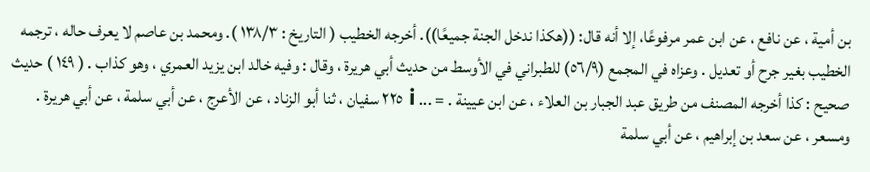بن أمية ، عن نافع ، عن ابن عمر مرفوعًا، إلا أنه قال: ((هكذا ندخل الجنة جميعًا)). أخرجه الخطيب ( التاريخ : ١٣٨/٣ ). ومحمد بن عاصم لا يعرف حاله ، ترجمه الخطيب بغير جرح أو تعديل . وعزاه في المجمع (٥٦/٩) للطبراني في الأوسط من حديث أبي هريرة ، وقال : وفيه خالد ابن يزيد العمري ، وهو كذاب . ( ١٤٩ ) حديث صحيح : كذا أخرجه المصنف من طريق عبد الجبار بن العلاء ، عن ابن عيينة . = ... i ٢٢٥ سفيان ، ثنا أبو الزناد ، عن الأعرج ، عن أبي سلمة ، عن أبي هريرة . ومسعر ، عن سعد بن إبراهيم ، عن أبي سلمة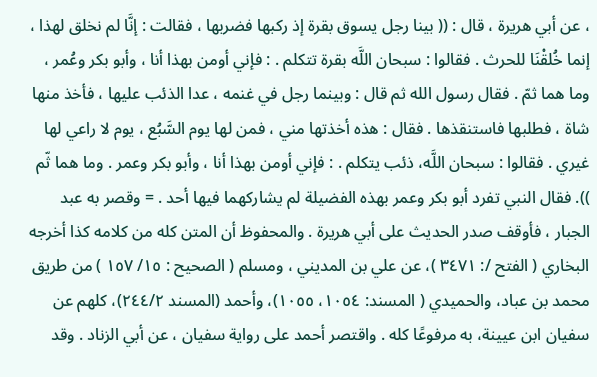، عن أبي هريرة ، قال : (( بينا رجل يسوق بقرة إذ ركبها فضربها ، فقالت : إنَّا لم نخلق لهذا ، إنما خُلقْنَا للحرث . فقالوا : سبحان اللَّه بقرة تتكلم . : فإني أومن بهذا أنا ، وأبو بكر وعُمر ، وما هما ثمّ . فقال رسول الله ثم قال : وبينما رجل في غنمه ، عدا الذئب عليها ، فأخذ منها شاة ، فطلبها فاستنقذها . فقال : هذه أخذتها مني ، فمن لها يوم السَّبُع ، يوم لا راعي لها غيري . فقالوا : سبحان اللَّه، ذئب يتكلم . : فإني أومن بهذا أنا ، وأبو بكر وعمر . وما هما ثّم )). فقال النبي تفرد أبو بكر وعمر بهذه الفضيلة لم يشاركهما فيها أحد . = وقصر به عبد الجبار ، فأوقف صدر الحديث على أبي هريرة . والمحفوظ أن المتن كله من کلامه كذا أخرجه البخاري ( الفتح /: ٣٤٧١ )، عن علي بن المديني ، ومسلم ( الصحيح : ١٥/ ١٥٧ ) من طريق محمد بن عباد، والحميدي ( المسند: ١٠٥٤، ١٠٥٥)، وأحمد (المسند ٢٤٤/٢)، كلهم عن سفيان ابن عيينة، به مرفوعًا كله . واقتصر أحمد على رواية سفيان ، عن أبي الزناد . وقد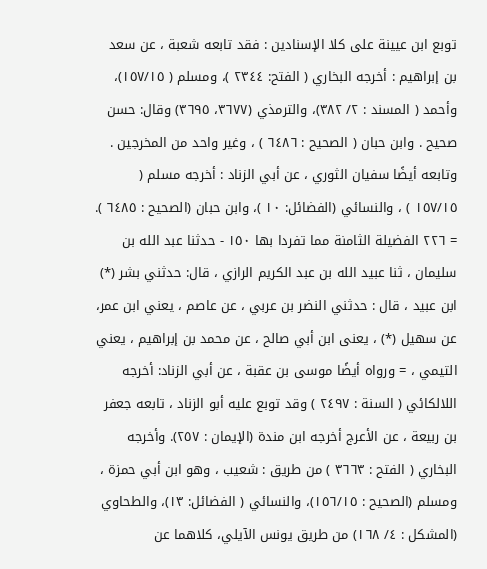توبع ابن عيينة على كلا الإسنادين : فقد تابعه شعبة ، عن سعد بن إبراهيم : أخرجه البخاري ( الفتح: ٢٣٤٤ )، ومسلم ( ١٥٧/١٥)، وأحمد ( المسند : ٢/ ٣٨٢)، والترمذي (٣٦٧٧، ٣٦٩٥) وقال: حسن صحيح . وابن حبان ( الصحيح : ٦٤٨٦ ) ، وغير واحد من المخرجين . وتابعه أيضًا سفيان الثوري ، عن أبي الزناد : أخرجه مسلم ( ١٥٧/١٥ ) ، والنسائي (الفضائل: ١٠ )، وابن حبان (الصحيح : ٦٤٨٥ ). = ٢٢٦ الفضيلة الثامنة مما تفردا بها ١٥٠ - حدثنا عبد الله بن سليمان ، ثنا عبيد الله بن عبد الكريم الرازي ، قال: حدثني بشر (*) ابن عبيد ، قال : حدثني النضر بن عربي ، عن عاصم ، يعني ابن عمر، عن سهيل (*) ، يعنى ابن أبي صالح ، عن محمد بن إبراهيم ، يعني التيمي ، = ورواه أيضًا موسى بن عقبة ، عن أبي الزناد: أخرجه اللالكائي ( السنة : ٢٤٩٧ ) وقد توبع عليه أبو الزناد ، تابعه جعفر بن ربيعة ، عن الأعرج أخرجه ابن مندة (الإيمان : ٢٥٧). وأخرجه البخاري ( الفتح : ٣٦٦٣ ) من طريق : شعيب ، وهو ابن أبي حمزة ، ومسلم (الصحيح : ١٥٦/١٥)، والنسائي ( الفضائل: ١٣)، والطحاوي (المشكل : ٤/ ١٦٨) من طريق يونس الآيلي، كلاهما عن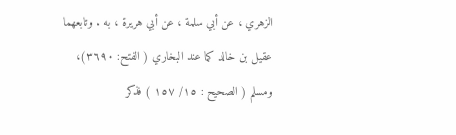الزهري ، عن أبي سلمة ، عن أبي هريرة ، به . وتابعهما عقيل بن خالد كما عند البخاري ( الفتح: ٣٦٩٠)، ومسلم ( الصحيح : ١٥/ ١٥٧ ) فذكر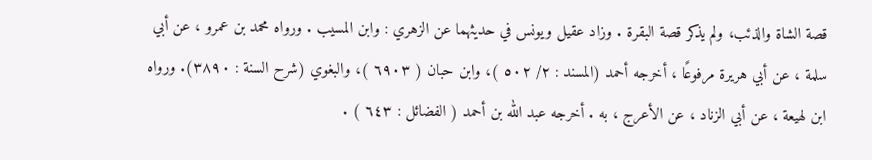قصة الشاة والذئب، ولم يذكر قصة البقرة . وزاد عقيل ويونس في حديثهما عن الزهري : وابن المسيب . ورواه محمد بن عمرو ، عن أبي سلمة ، عن أبي هريرة مرفوعًا ، أخرجه أحمد (المسند : ٢/ ٥٠٢ )، وابن حبان ( ٦٩٠٣ )، والبغوي (شرح السنة : ٣٨٩٠). ورواه ابن لهيعة ، عن أبي الزناد ، عن الأعرج ، به . أخرجه عبد الله بن أحمد ( الفضائل : ٦٤٣ ) .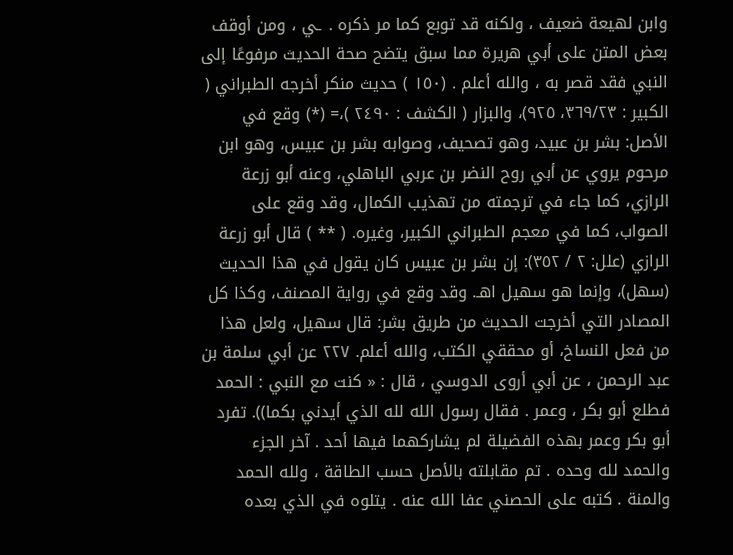وابن لهيعة ضعيف ، ولكنه قد توبع كما مر ذكره . ـي ، ومن أوقف بعض المتن على أبي هريرة مما سبق يتضح صحة الحديث مرفوعًا إلى النبي فقد قصر به ، والله أعلم . (١٥٠ ) حديث منکر أخرجه الطبراني ( الكبير : ٣٦٩/٢٣، ٩٢٥)، والبزار ( الكشف : ٢٤٩٠ )،= (*) وقع في الأصل: بشر بن عبيد، وهو تصحيف، وصوابه بشر بن عبيس، وهو ابن مرحوم يروي عن أبي روح النضر بن عربي الباهلي، وعنه أبو زرعة الرازي، كما جاء في ترجمته من تهذيب الكمال، وقد وقع على الصواب، كما في معجم الطبراني الكبير، وغيره. ( ** ) قال أبو زرعة الرازي (علل: ٢ / ٣٥٢): إن بشر بن عبيس كان يقول في هذا الحديث (سهل)، وإنما هو سهيل اهـ. وقد وقع في رواية المصنف، وكذا كل المصادر التي أخرجت الحديث من طريق بشر: قال سهيل، ولعل هذا من فعل النساخ، أو محققي الكتب، والله أعلم. ٢٢٧ عن أبي سلمة بن عبد الرحمن ، عن أبي أروى الدوسي ، قال : « کنت مع النبي : الحمد فطلع أبو بكر ، وعمر . فقال رسول الله لله الذي أيدني بكما)). تفرد أبو بكر وعمر بهذه الفضيلة لم يشاركهما فيها أحد . آخر الجزء والحمد لله وحده . تم مقابلته بالأصل حسب الطاقة ، ولله الحمد والمنة . كتبه على الحصني عفا الله عنه . يتلوه في الذي بعده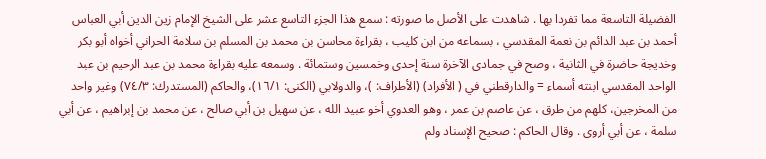الفضيلة التاسعة مما تفردا بها . شاهدت على الأصل ما صورته : سمع هذا الجزء التاسع عشر على الشيخ الإمام زين الدين أبي العباس أحمد بن عبد الدائم بن نعمة المقدسي ، بسماعه من ابن كليب ، بقراءة محاسن بن محمد بن المسلم بن سلامة الحراني أخواه أبو بكر وخديجة حاضرة في الثانية ، وصح في جمادى الآخرة سنة إحدى وخمسين وستمائة . وسمعه عليه بقراءة محمد بن عبد الرحيم بن عبد الواحد المقدسي ابنته أسماء = والدارقطني في ( الأفراد) (الأطراف: )، والدولابي (الكنى: ١٦/١)، والحاكم (المستدرك: ٧٤/٣) وغير واحد من المخرجين، كلهم من طرق ، عن عاصم بن عمر ، وهو العدوي أخو عبيد الله ، عن سهيل بن أبي صالح ، عن محمد بن إبراهيم ، عن أبي سلمة ، عن أبي أروى . وقال الحاكم : صحيح الإسناد ولم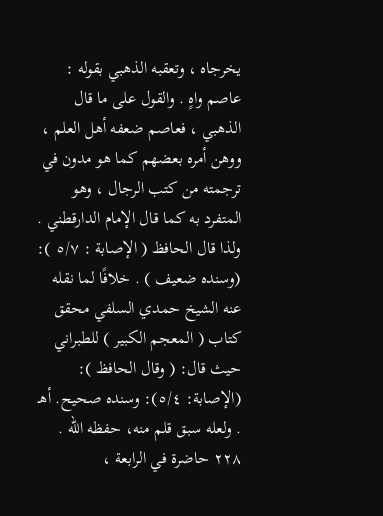يخرجاه ، وتعقبه الذهبي بقوله : عاصم واهٍ . والقول على ما قال الذهبي ، فعاصم ضعفه أهل العلم ، ووهن أمره بعضهم كما هو مدون في ترجمته من كتب الرجال ، وهو المتفرد به كما قال الإمام الدارقطني . ولذا قال الحافظ ( الإصابة : ٥/٧ ): (وسنده ضعيف ) . خلافًا لما نقله عنه الشيخ حمدي السلفي محقق كتاب ( المعجم الكبير ) للطبراني حيث قال: ( وقال الحافظ ): (الإصابة: ٥/٤): وسنده صحيح. أهـ . ولعله سبق قلم منه، حفظه الله . ٢٢٨ حاضرة في الرابعة ،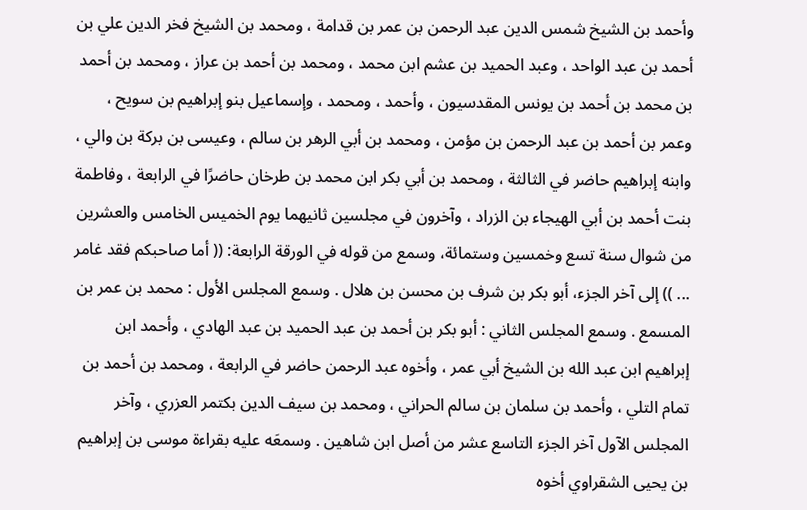وأحمد بن الشيخ شمس الدين عبد الرحمن بن عمر بن قدامة ، ومحمد بن الشيخ فخر الدين علي بن أحمد بن عبد الواحد ، وعبد الحميد بن عشم ابن محمد ، ومحمد بن أحمد بن عراز ، ومحمد بن أحمد بن محمد بن أحمد بن يونس المقدسيون ، وأحمد ، ومحمد ، وإسماعيل بنو إبراهيم بن سويح ، وعمر بن أحمد بن عبد الرحمن بن مؤمن ، ومحمد بن أبي الرهر بن سالم ، وعيسى بن بركة بن والي ، وابنه إبراهيم حاضر في الثالثة ، ومحمد بن أبي بكر ابن محمد بن طرخان حاضرًا في الرابعة ، وفاطمة بنت أحمد بن أبي الهيجاء بن الزراد ، وآخرون في مجلسين ثانيهما يوم الخميس الخامس والعشرين من شوال سنة تسع وخمسين وستمائة، وسمع من قوله في الورقة الرابعة: (( أما صاحبكم فقد غامر ... )) إلى آخر الجزء، أبو بكر بن شرف بن محسن بن هلال . وسمع المجلس الأول : محمد بن عمر بن المسمع . وسمع المجلس الثاني : أبو بكر بن أحمد بن عبد الحميد بن عبد الهادي ، وأحمد ابن إبراهيم ابن عبد الله بن الشيخ أبي عمر ، وأخوه عبد الرحمن حاضر في الرابعة ، ومحمد بن أحمد بن تمام التلي ، وأحمد بن سلمان بن سالم الحراني ، ومحمد بن سيف الدين بكتمر العزري ، وآخر المجلس الآول آخر الجزء التاسع عشر من أصل ابن شاهين . وسمعَه عليه بقراءة موسى بن إبراهيم بن يحيى الشقراوي أخوه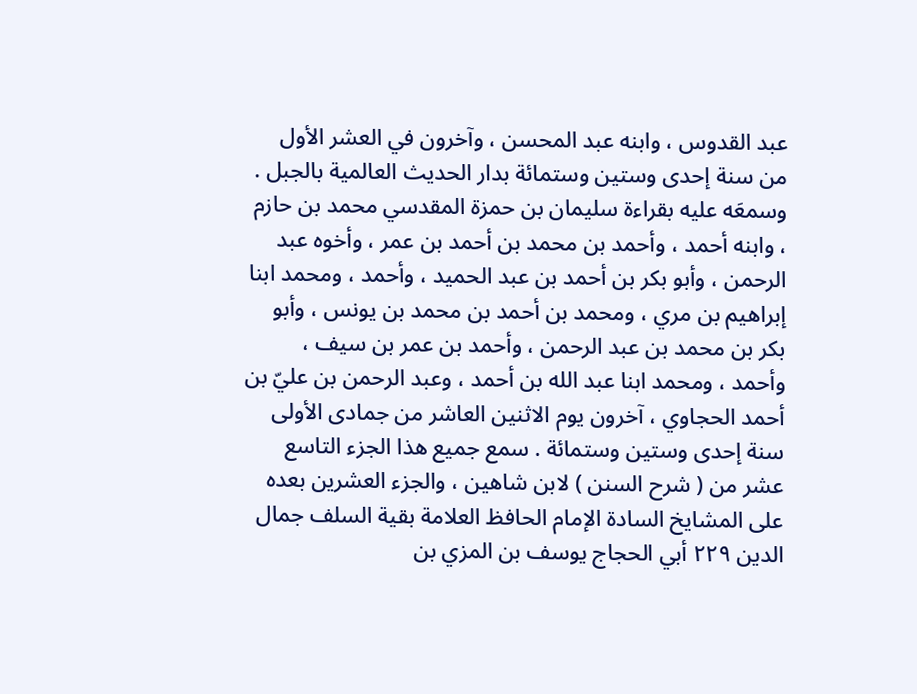عبد القدوس ، وابنه عبد المحسن ، وآخرون في العشر الأول من سنة إحدى وستين وستمائة بدار الحديث العالمية بالجبل . وسمعَه عليه بقراءة سليمان بن حمزة المقدسي محمد بن حازم ، وابنه أحمد ، وأحمد بن محمد بن أحمد بن عمر ، وأخوه عبد الرحمن ، وأبو بكر بن أحمد بن عبد الحميد ، وأحمد ، ومحمد ابنا إبراهيم بن مري ، ومحمد بن أحمد بن محمد بن يونس ، وأبو بكر بن محمد بن عبد الرحمن ، وأحمد بن عمر بن سيف ، وأحمد ، ومحمد ابنا عبد الله بن أحمد ، وعبد الرحمن بن عليّ بن أحمد الحجاوي ، آخرون يوم الاثنين العاشر من جمادى الأولى سنة إحدى وستين وستمائة . سمع جميع هذا الجزء التاسع عشر من ( شرح السنن ) لابن شاهين ، والجزء العشرين بعده على المشايخ السادة الإمام الحافظ العلامة بقية السلف جمال الدين ٢٢٩ أبي الحجاج يوسف بن المزي بن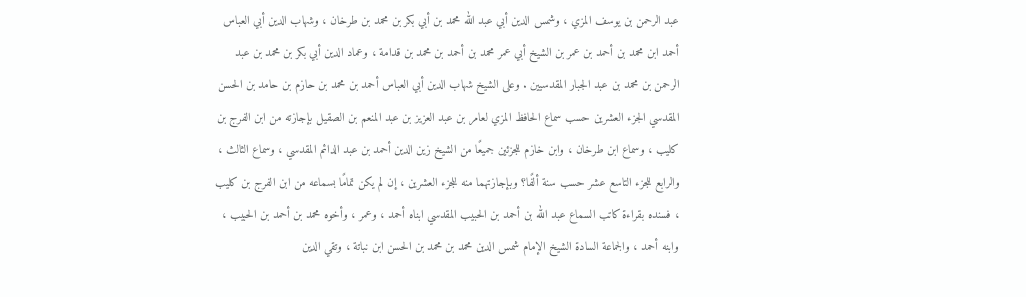عبد الرحمن بن يوسف المزي ، وشمس الدين أبي عبد الله محمد بن أبي بكر بن محمد بن طرخان ، وشهاب الدين أبي العباس أحمد ابن محمد بن أحمد بن عمر بن الشيخ أبي عمر محمد بن أحمد بن محمد بن قدامة ، وعماد الدين أبي بكر بن محمد بن عبد الرحمن بن محمد بن عبد الجبار المقدسيين . وعلى الشيخ شهاب الدين أبي العباس أحمد بن محمد بن حازم بن حامد بن الحسن المقدسي الجزء العشرين حسب سماع الحافظ المزي لعامر بن عبد العزيز بن عبد المنعم بن الصقيل بإجازته من ابن الفرج بن كليب ، وسماع ابن طرخان ، وابن خازم للجزئين جميعًا من الشيخ زين الدين أحمد بن عبد الدائم المقدسي ، وسماع الثالث ، والرابع للجزء التاسع عشر حسب سنة ألفًا؟ وبإجازتهما منه للجزء العشرين ، إن لم يكن تمامًا بسماعه من ابن الفرج بن كليب ، فسنده بقراءة كاتب السماع عبد الله بن أحمد بن الحبيب المقدسي ابناه أحمد ، وعمر ، وأخوه محمد بن أحمد بن الحبيب ، وابنه أحمد ، والجماعة السادة الشيخ الإمام شمس الدين محمد بن محمد بن الحسن ابن نباتة ، وتقي الدين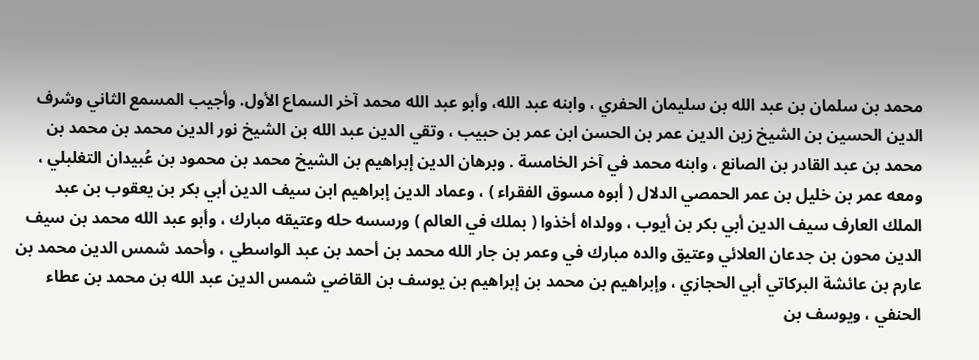محمد بن سلمان بن عبد الله بن سليمان الحفري ، وابنه عبد الله، وأبو عبد الله محمد آخر السماع الأول. وأجيب المسمع الثاني وشرف الدين الحسين بن الشيخ زين الدين عمر بن الحسن ابن عمر بن حبيب ، وتقي الدين عبد الله بن الشيخ نور الدين محمد بن محمد بن محمد بن عبد القادر بن الصانع ، وابنه محمد في آخر الخامسة . وبرهان الدين إبراهيم بن الشيخ محمد بن محمود بن عُبيدان التغلبلي ، ومعه عمر بن خليل بن عمر الحمصي الدلال ( أبوه مسوق الفقراء ) ، وعماد الدين إبراهيم ابن سيف الدين أبي بكر بن يعقوب بن عبد الملك العارف سيف الدين أبي بكر بن أيوب ، وولداه أخذوا ( بملك في العالم ) ورسسه حله وعتيقه مبارك ، وأبو عبد الله محمد بن سيف الدين محون بن جدعان العلائي وعتيق والده مبارك في وعمر بن جار الله محمد بن أحمد بن عبد الواسطي ، وأحمد شمس الدين محمد بن عارم بن عائشة البركاتي أبي الحجازي ، وإبراهيم بن محمد بن إبراهيم بن يوسف بن القاضي شمس الدين عبد الله بن محمد بن عطاء الحنفي ، ويوسف بن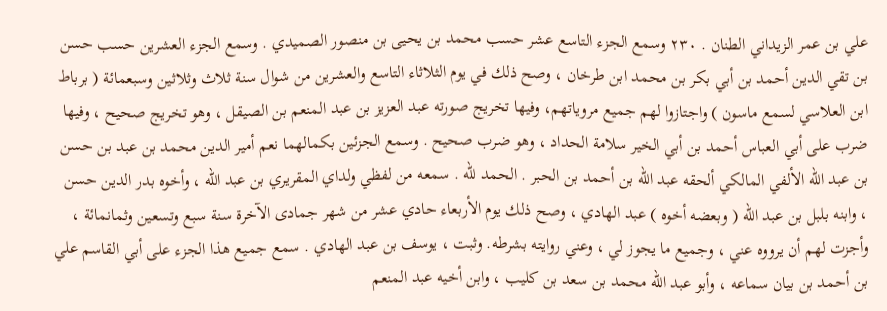علي بن عمر الزيداني الطنان . ٢٣٠ وسمع الجزء التاسع عشر حسب محمد بن يحيى بن منصور الصميدي . وسمع الجزء العشرين حسب حسن بن تقي الدين أحمد بن أبي بكر بن محمد ابن طرخان ، وصح ذلك في يوم الثلاثاء التاسع والعشرين من شوال سنة ثلاث وثلاثين وسبعمائة ( برباط ابن العلاسي لسمع ماسون ) واجتازوا لهم جميع مروياتهم، وفيها تخريج صورته عبد العزيز بن عبد المنعم بن الصيقل ، وهو تخريج صحيح ، وفيها ضرب على أبي العباس أحمد بن أبي الخير سلامة الحداد ، وهو ضرب صحيح . وسمع الجزئين بكمالهما نعم أمير الدين محمد بن عبد بن حسن بن عبد الله الألفي المالكي ألحقه عبد الله بن أحمد بن الحبر . الحمد للّه . سمعه من لفظي ولداي المقريري بن عبد الله ، وأخوه بدر الدين حسن ، وابنه بلبل بن عبد اللّه ( وبعضه أخوه ) عبد الهادي ، وصح ذلك يوم الأربعاء حادي عشر من شهر جمادى الآخرة سنة سبع وتسعين وثمانمائة ، وأجزت لهم أن يرووه عني ، وجميع ما يجوز لي ، وعني روايته بشرطه. وثبت ، یوسف بن عبد الهادي . سمع جميع هذا الجزء على أبي القاسم علي بن أحمد بن بيان سماعه ، وأبو عبد الله محمد بن سعد بن كليب ، وابن أخيه عبد المنعم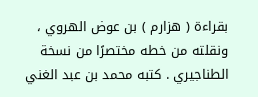بقراءة ( هزارم ) بن عوض الهروي ، ونقلته من خطه مختصرًا من نسخة الطناجيري . کتبه محمد بن عبد الغني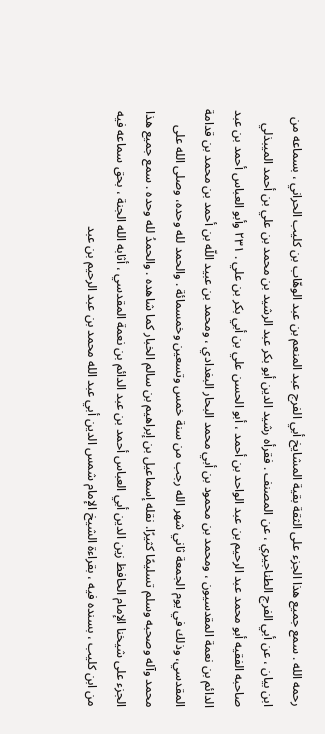رحمه الله . سمع جميع هذا الجزء على الثقة بقية المشايخ أبي الفرج عبد المنعم بن عبد الوهّاب بن كليب الحراني ، بسماعه من ابن بيان ، عن أبي الفرج الطناجيري ، عن المصنف . فقرأه رشيد الدين أبو بكر عبد الرشيد بن محمد بن علي بن أحمد الميبذلي صاحبه الفقيه أبو محمد عبد الرحيم بن عبد الواحد بن أحمد ، أبو الحسن علي بن أبي بكر بن علي . ٢٣١ وأبو العباس أحمد بن عبد الدائم بن نعمة المقدسیون ، ومحمد بن محمود بن أبي محمد البحار البغدادي ، ومحمد بن عبيد اللّه بن أحمد بن محمد بن قدامة المقدسي، وذلك في يوم الجمعة ثاني شهر الله رجب من سنة خمس وتسعين وخمسمائة . والحمد لله وحده، وصلى الله على محمد وآله وصحبه وسلم تسليمًا كثيرًا. نقله إسماعيل بن إبراهيم بن سالم الخبار كما شاهده . والحمدُ لله وحده . سمع جميع هذا الجزء على شيخنا الإمام الحافظ زين الدين أبي العباس أحمد بن عبد الدائم بن نعمة المقدسي ، أثابه الله الجنة ، بحق سماعه فيه من ابن كليب ، بسنده فيه ، بقراءة الشيخ الإمام شمس الدين أبي عبد الله محمد بن عبد الرحيم بن عبد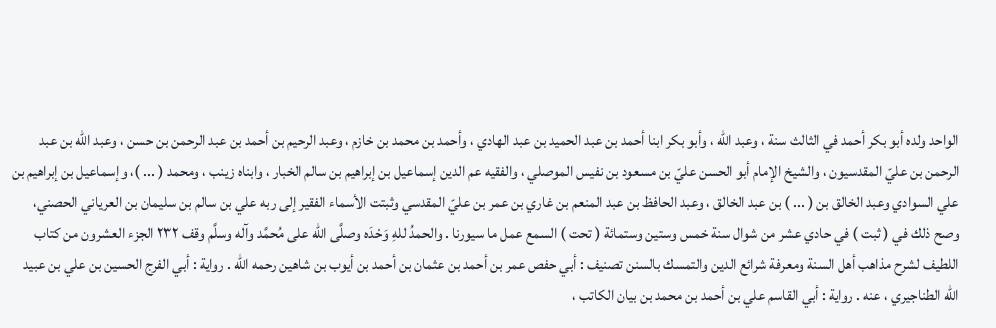الواحد ولده أبو بكر أحمد في الثالث سنة ، وعبد الله ، وأبو بكر ابنا أحمد بن عبد الحميد بن عبد الهادي ، وأحمد بن محمد بن خازم ، وعبد الرحيم بن أحمد بن عبد الرحمن بن حسن ، وعبد الله بن عبد الرحمن بن عليّ المقدسيون ، والشيخ الإمام أبو الحسن عليّ بن مسعود بن نفيس الموصلي ، والفقيه عم الدين إسماعيل بن إبراهيم بن سالم الخبار ، وابناه زينب ، ومحمد ( ... )، وإسماعيل بن إبراهيم بن علي السوادي وعبد الخالق بن ( ... ) بن عبد الخالق ، وعبد الحافظ بن عبد المنعم بن غاري بن عمر بن عليّ المقدسي وثبتت الأسماء الفقير إلى ربه علي بن سالم بن سليمان بن العرياني الحصني، وصح ذلك في ( ثبت ) في حادي عشر من شوال سنة خمس وستين وستمائة ( تحت ) السمع عمل ما سيورنا . والحمدُ للهِ وَحْدَه وصلَّى اللّه على مُحمَّد وآله وسلَّم وقف ٢٣٢ الجزء العشرون من کتاب اللطيف لشرح مذاهب أهل السنة ومعرفة شرائع الدين والتمسك بالسنن تصنيف : أبي حفص عمر بن أحمد بن عثمان بن أحمد بن أيوب بن شاهين رحمه الله . رواية : أبي الفرج الحسين بن علي بن عبيد اللّه الطناجيري ، عنه . رواية : أبي القاسم علي بن أحمد بن محمد بن بيان الكاتب ،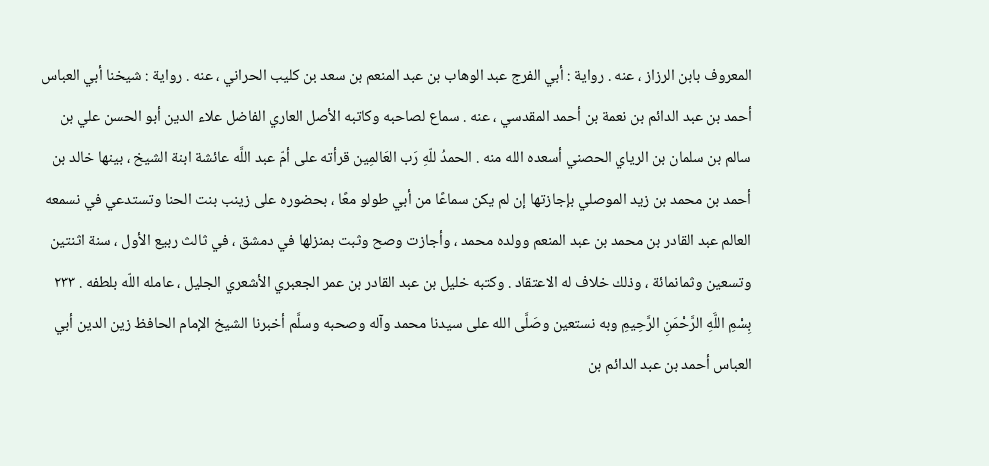المعروف بابن الرزاز ، عنه . رواية : أبي الفرج عبد الوهاب بن عبد المنعم بن سعد بن كليب الحراني ، عنه . رواية : شيخنا أبي العباس أحمد بن عبد الدائم بن نعمة بن أحمد المقدسي ، عنه . سماع لصاحبه وكاتبه الأصل العاري الفاضل علاء الدين أبو الحسن علي بن سالم بن سلمان بن الرياي الحصني أسعده الله منه . الحمدُ للّهِ رَب العَالمِين قرأته على أمّ عبد اللَّه عائشة ابنة الشيخ ، بينها خالد بن أحمد بن محمد بن زيد الموصلي بإجازتها إن لم يكن سماعًا من أبي طولو معًا ، بحضوره على زينب بنت الحنا وتستدعي في نسمعه العالم عبد القادر بن محمد بن عبد المنعم وولده محمد ، وأجازت وصح وثبت بمنزلها في دمشق ، في ثالث ربيع الأول ، سنة اثنتين وتسعين وثمانمائة ، وذلك خلاف له الاعتقاد . وكتبه خليل بن عبد القادر بن عمر الجعبري الأشعري الجليل ، عامله اللّه بلطفه . ٢٣٣ بِسْمِ اللَّهِ الرَّحْمَنِ الرَّحِيمِ وبه نستعين وصَلَّى الله على سيدنا محمد وآله وصحبه وسلَّم أخبرنا الشيخ الإمام الحافظ زين الدين أبي العباس أحمد بن عبد الدائم بن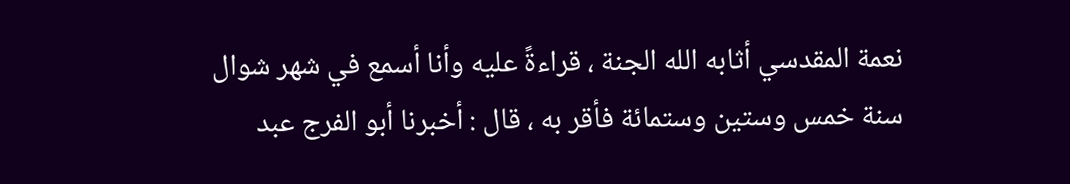نعمة المقدسي أثابه الله الجنة ، قراءةً عليه وأنا أسمع في شهر شوال سنة خمس وستين وستمائة فأقر به ، قال : أخبرنا أبو الفرج عبد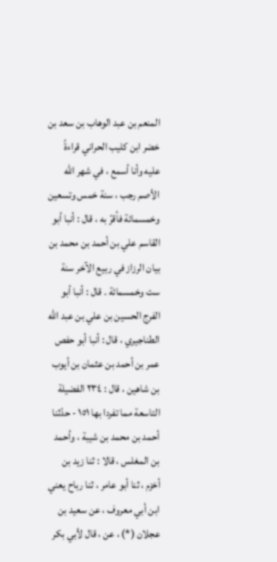المنعم بن عبد الوهاب بن سعد بن خضر ابن كليب الحراني قراءةً عليه وأنا أسمع ، في شهر الله الأصم رجب ، سنة خمس وتسعين وخمسمائة فأقرّ به ، قال : أنبا أبو القاسم علي بن أحمد بن محمد بن بيان الرزاز في ربيع الآخر سنة ست وخمسمائة . قال : أنبا أبو الفرج الحسين بن علي بن عبد الله الطناجيري ، قال : أنبا أبو حفص عمر بن أحمد بن عثمان بن أيوب بن شاهين ، قال : ٢٣٤ الفضيلة التاسعة مما تفردا بها ١٥١ - حدّثنا أحمد بن محمد بن شيبة ، وأحمد بن المغلس ، قالا : ثنا زيد بن أخزم ، ثنا أبو عامر ، ثنا رباح يعني ابن أبي معروف ، عن سعيد بن عجلان (*) ، عن ، قال لأبي بكر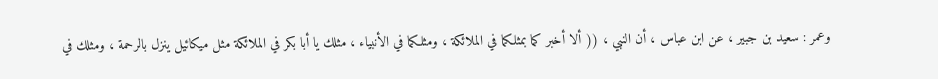وعمر : سعيد بن جبير ، عن ابن عباس ، أن النبي ، (( ألا أخبر كما بمثلكما في الملائكة ، ومثلكما في الأنبياء ، مثلك يا أبا بكر في الملائكة مثل ميكائيل ينزل بالرحمة ، ومثلك في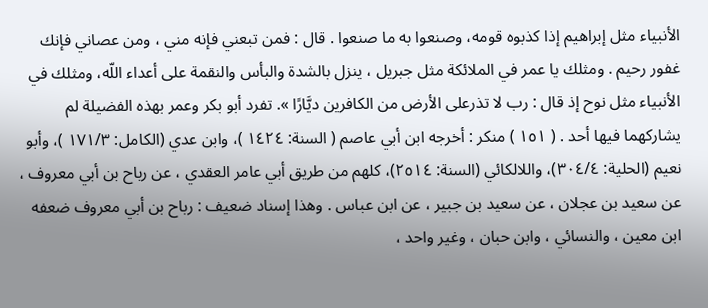الأنبياء مثل إبراهيم إذا كذبوه قومه، وصنعوا به ما صنعوا . قال : فمن تبعني فإنه مني ، ومن عصاني فإنك غفور رحيم . ومثلك يا عمر في الملائكة مثل جبريل ، ينزل بالشدة والبأس والنقمة على أعداء اللّه، ومثلك في الأنبياء مثل نوح إذ قال : رب لا تذرعلى الأرض من الكافرين ديَّارًا ». تفرد أبو بكر وعمر بهذه الفضيلة لم يشاركهما فيها أحد . ( ١٥١ ) منكر : أخرجه ابن أبي عاصم ( السنة: ١٤٢٤ )، وابن عدي (الكامل: ١٧١/٣ )، وأبو نعيم (الحلية: ٣٠٤/٤)، واللالكائي (السنة: ٢٥١٤)، كلهم من طريق أبي عامر العقدي ، عن رباح بن أبي معروف ، عن سعيد بن عجلان ، عن سعيد بن جبير ، عن ابن عباس . وهذا إسناد ضعيف : رباح بن أبي معروف ضعفه ابن معين ، والنسائي ، وابن حبان ، وغير واحد ،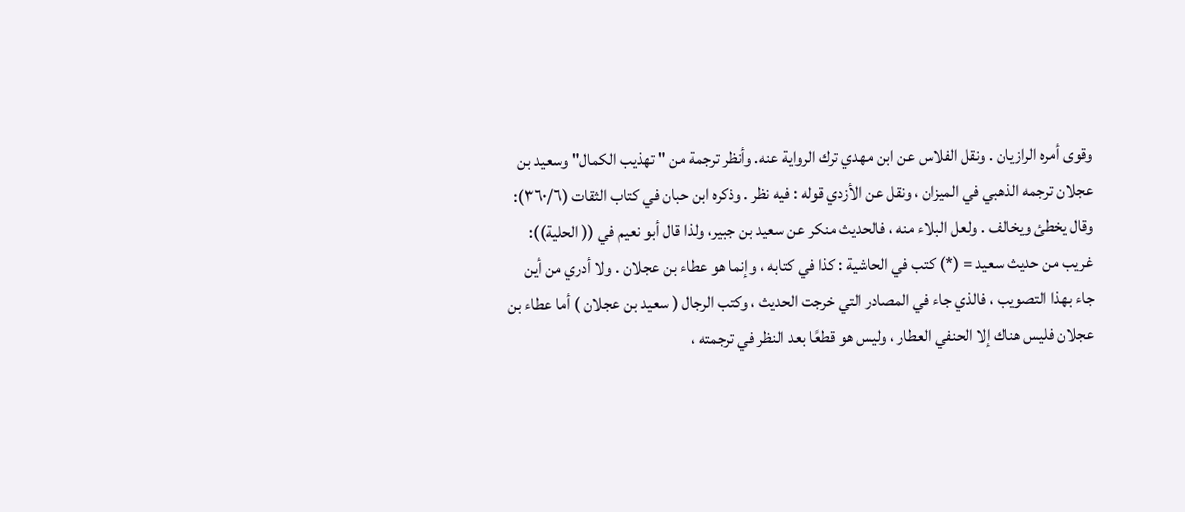وقوى أمره الرازيان . ونقل الفلاس عن ابن مهدي ترك الرواية عنه. وأنظر ترجمة من " تهذيب الكمال" وسعيد بن عجلان ترجمه الذهبي في الميزان ، ونقل عن الأزدي قوله : فيه نظر . وذكره ابن حبان في كتاب الثقات (٣٦٠/٦): وقال يخطئ ويخالف . ولعل البلاء منه ، فالحديث منكر عن سعيد بن جبير، ولذا قال أبو نعيم في (( الحلية)): غريب من حديث سعيد = (*) كتب في الحاشية : كذا في كتابه ، وإنما هو عطاء بن عجلان . ولا أدري من أين جاء بهذا التصويب ، فالذي جاء في المصادر التي خرجت الحديث ، وكتب الرجال ( سعيد بن عجلان ) أما عطاء بن عجلان فليس هناك إلا الحنفي العطار ، وليس هو قطعًا بعد النظر في ترجمته ،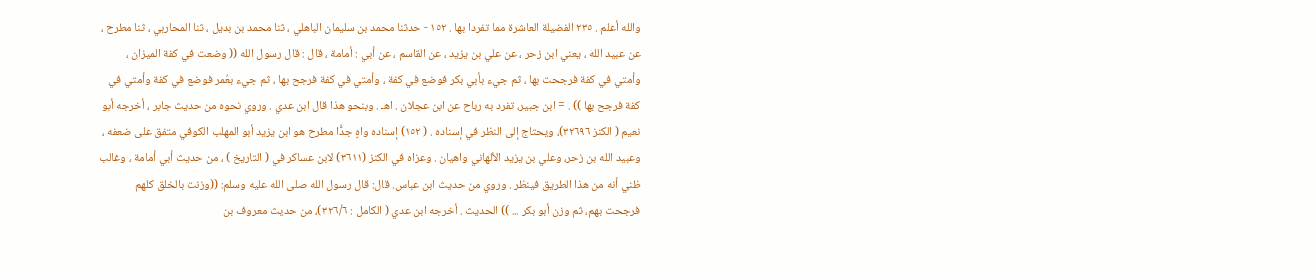والله أعلم . ٢٣٥ الفضيلة العاشرة مما تفردا بها . ١٥٢ - حدثنا محمد بن سليمان الباهلي ، ثنا محمد بن بديل ، ثنا المحاربي ، ثنا مطرح ، عن عبيد الله ، يعني ابن زحر ، عن علي بن يزيد ، عن القاسم ، عن أبي : أمامة ، قال : قال رسول الله (( وضعت في كفة الميزان ، وأمتي في كفة فرجحت بها ، ثم جيء بأبي بكر فوضع في كفة ، وأمتي في كفة فرجح بها ، ثم جيء بعُمر فوضع في كفة وأمتي في كفة فرجح بها )) . = ابن جبير، تفرد به رباح عن ابن عجلان . اهـ . وبنحو هذا قال ابن عدي . وروي نحوه من حديث جابر ، أخرجه أبو نعيم ( الكنز ٣٢٦٩٦)، ويحتاج إلى النظر في إسناده . ( ١٥٢) إسناده واهٍ جدًّا مطرح هو ابن يزيد أبو المهلب الکوفي متفق علی ضعفه ، وعبيد الله بن زحر، وعلي بن یزید الألهاني واهيان . وعزاه في الكنز (٣٦١١) لابن عساكر في ( التاريخ ) ، من حديث أبي أمامة ، وغالب ظني أنه من هذا الطريق فينظر . وروي من حديث ابن عباس. قال: قال رسول الله صلى الله عليه وسلم: ((وزنت بالخلق كلهم فرجحت بهم، ثم وزن أبو بكر ... )) الحديث . أخرجه ابن عدي ( الكامل : ٣٢٦/٦)، من حديث معروف بن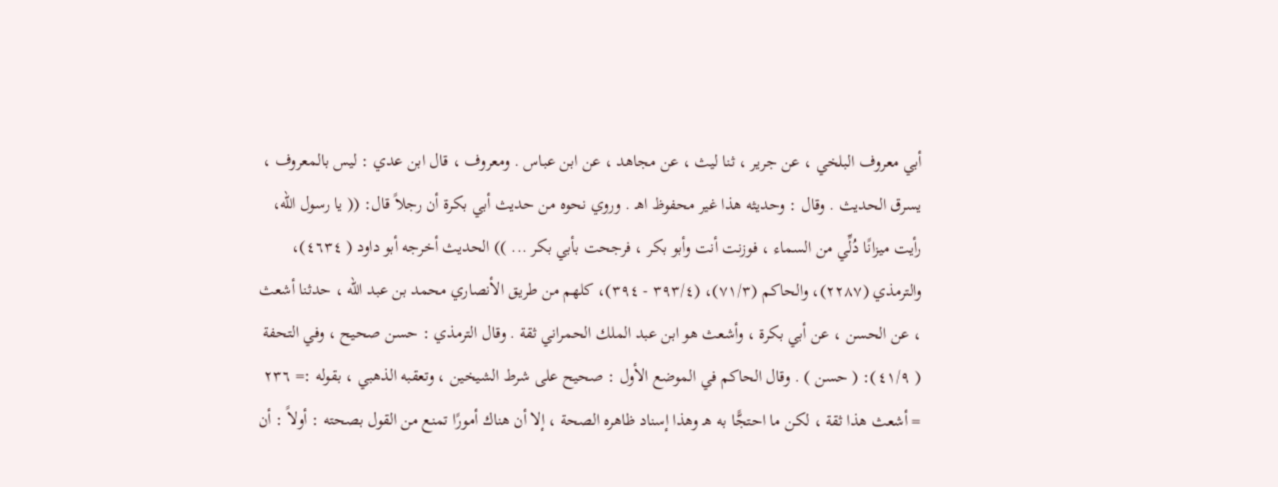أبي معروف البلخي ، عن جرير ، ثنا ليث ، عن مجاهد ، عن ابن عباس . ومعروف ، قال ابن عدي : ليس بالمعروف ، يسرق الحديث . وقال : وحديثه هذا غير محفوظ اهـ . وروي نحوه من حديث أبي بكرة أن رجلاً قال: (( يا رسول الله، رأيت ميزانًا دُلِّي من السماء ، فوزنت أنت وأبو بكر ، فرجحت بأبي بكر ... )) الحديث أخرجه أبو داود ( ٤٦٣٤)، والترمذي (٢٢٨٧)، والحاكم (٧١/٣)، (٣٩٣/٤ - ٣٩٤)، كلهم من طريق الأنصاري محمد بن عبد الله ، حدثنا أشعث ، عن الحسن ، عن أبي بكرة ، وأشعث هو ابن عبد الملك الحمراني ثقة . وقال الترمذي : حسن صحيح ، وفي التحفة ( ٤١/٩): ( حسن ) . وقال الحاكم في الموضع الأول : صحيح على شرط الشيخين ، وتعقبه الذهبي ، بقوله := ٢٣٦ = أشعث هذا ثقة ، لكن ما احتجًّا به هـ وهذا إسناد ظاهره الصحة ، إلا أن هناك أمورًا تمنع من القول بصحته : أولاً : أن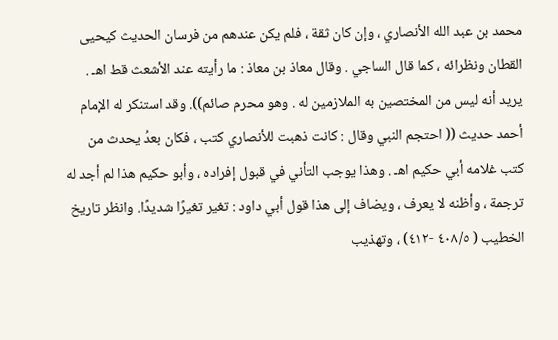محمد بن عبد الله الأنصاري ، وإن كان ثقة ، فلم يكن عندهم من فرسان الحديث كيحيى القطان ونظرائه ، كما قال الساجي . وقال معاذ بن معاذ : ما رأيته عند الأشعث قط اهـ . یرید أنه ليس من المختصین به الملازمین له . وهو محرم صائم)). وقد استنكر له الإمام أحمد حديث (( احتجم النبي وقال : كانت ذهبت للأنصاري كتب ، فكان بعدُ يحدث من كتب غلامه أبي حكيم اهـ . وهذا يوجب التأني في قبول إفراده ، وأبو حكيم هذا لم أجد له ترجمة ، وأظنه لا يعرف ، ويضاف إلى هذا قول أبي داود : تغير تغيرًا شديدًا. وانظر تاريخ الخطيب ( ٤٠٨/٥ -٤١٢) ، وتهذيب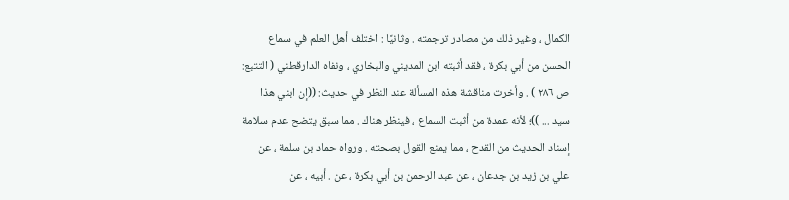الكمال ، وغير ذلك من مصادر ترجمته . وثانيًا : اختلف أهل العلم في سماع الحسن من أبي بكرة ، فقد أثبته ابن المديني والبخاري ، ونفاه الدارقطني ( التتبع: ص ٢٨٦ ) . وأخرت مناقشة هذه المسألة عند النظر في حديث: ((إن ابني هذا سيد ... ))؛ لأنه عمدة من أثبت السماع ، فينظر هناك . مما سبق يتضح عدم سلامة إسناد الحديث من القدح ، مما يمنع القول بصحته . ورواه حماد بن سلمة ، عن علي بن زيد بن جدعان ، عن عبد الرحمن بن أبي بكرة ، عن . أبيه ، عن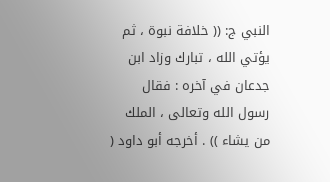النبي ج: (( خلافة نبوة ، ثم يؤتي الله ، تبارك وزاد ابن جدعان في آخره : فقال رسول الله وتعالى ، الملك من يشاء )) . أخرجه أبو داود (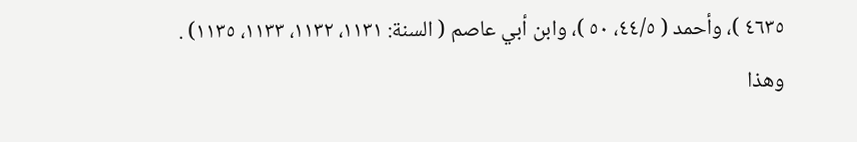٤٦٣٥ )، وأحمد ( ٤٤/٥، ٥٠ )، وابن أبي عاصم ( السنة: ١١٣١، ١١٣٢، ١١٣٣، ١١٣٥) . وهذا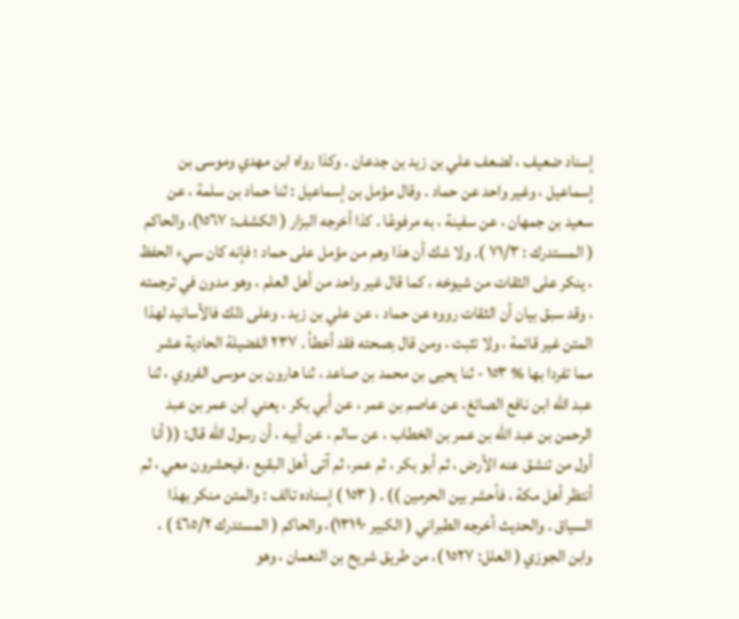إسناد ضعيف ، لضعف علي بن زيد بن جدعان . وكذا رواه ابن مهدي وموسى بن إسماعيل ، وغير واحد عن حماد . وقال مؤمل بن إسماعيل : ثنا حماد بن سلمة ، عن سعيد بن جمهان ، عن سفينة ، به مرفوعًا . كذا أخرجه البزار ( الكشف: ١٥٦٧)، والحاكم ( المستدرك : ٧١/٣ ). ولا شك أن هذا وهم من مؤمل على حماد ؛ فإنه كان سيء الحفظ ، ينكر على الثقات من شيوخه ، كما قال غير واحد من أهل العلم ، وهو مدون في ترجمته ، وقد سبق بيان أن الثقات رووه عن حماد ، عن علي بن زيد . وعلى ذلك فالأسانيد لهذا المتن غير قائمة ، ولا تثبت ، ومن قال بصحته فقد أخطأ . ٢٣٧ الفضيلة الحادية عشر مما تفردا بها % ١٥٣ - ثنا يحيى بن محمد بن صاعد ، ثنا هارون بن موسى الفروي ، ثنا عبد الله ابن نافع الصائغ، عن عاصم بن عمر ، عن أبي بكر ، يعني ابن عمر بن عبد الرحمن بن عبد الله بن عمر بن الخطاب ، عن سالم ، عن أبيه ، أن رسول الله قال: (( أنا أول من تنشق عنه الأرض ، ثم أبو بكر ، ثم عمر، ثم آتى أهل البقيع ، فيحشرون معي ، ثم أنتظر أهل مكة ، فأحشر بين الحرمين )) . ( ١٥٣ ) إسناده تالف : والمتن منكر بهذا السياق . والحديث أخرجه الطبراني ( الكبير ١٣١٩٠)، والحاكم ( المستدرك ٤٦٥/٢ ) ، وابن الجوزي ( العلل: ١٥٢٧ )، من طريق شريح بن النعمان ، وهو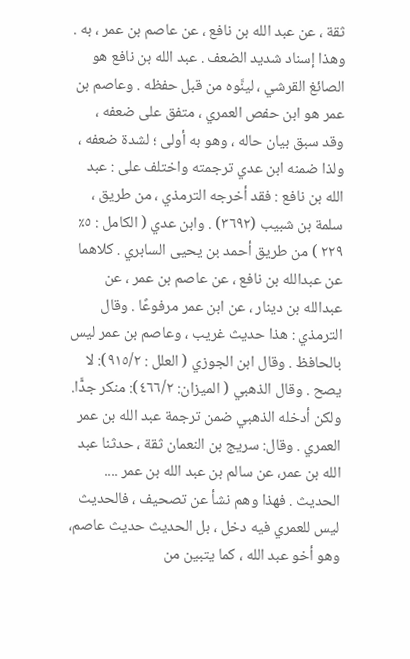ثقة ، عن عبد الله بن نافع ، عن عاصم بن عمر ، به . وهذا إسناد شديد الضعف . عبد الله بن نافع هو الصائغ القرشي ، لينَّوه من قبل حفظه . وعاصم بن عمر هو ابن حفص العمري ، متفق على ضعفه ، وقد سبق بيان حاله ، وهو به أولى ؛ لشدة ضعفه ، ولذا ضمنه ابن عدي ترجمته واختلف على : عبد الله بن نافع : فقد أخرجه الترمذي ، من طريق ، سلمة بن شبيب (٣٦٩٢) . وابن عدي ( الكامل : ٥٪ ٢٢٩ ) من طريق أحمد بن يحيى السابري . كلاهما عن عبدالله بن نافع ، عن عاصم بن عمر ، عن عبدالله بن دينار ، عن ابن عمر مرفوعًا . وقال الترمذي : هذا حديث غريب ، وعاصم بن عمر ليس بالحافظ . وقال ابن الجوزي ( العلل : ٩١٥/٢): لا يصح . وقال الذهبي ( الميزان: ٤٦٦/٢): منكر جدًّا. ولكن أدخله الذهبي ضمن ترجمة عبد الله بن عمر العمري . وقال: سريج بن النعمان ثقة ، حدثنا عبد الله بن عمر، عن سالم بن عبد الله بن عمر .... الحديث . فهذا وهم نشأ عن تصحيف ، فالحديث ليس للعمري فيه دخل ، بل الحديث حديث عاصم، وهو أخو عبد الله ، كما يتبين من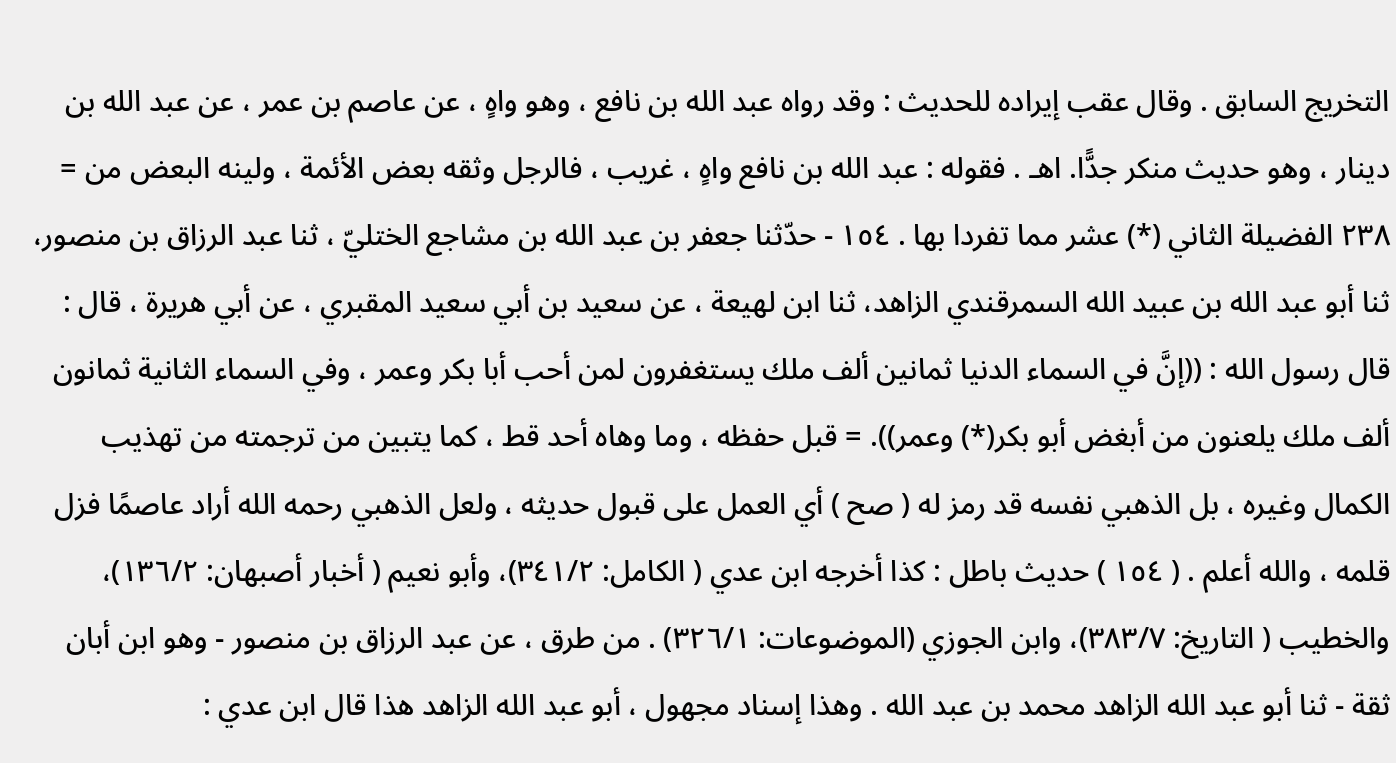التخريج السابق . وقال عقب إيراده للحديث : وقد رواه عبد الله بن نافع ، وهو واهٍ ، عن عاصم بن عمر ، عن عبد الله بن دينار ، وهو حديث منكر جدًّا. اهـ . فقوله : عبد الله بن نافع واهٍ ، غريب ، فالرجل وثقه بعض الأئمة ، ولينه البعض من = ٢٣٨ الفضيلة الثاني (*) عشر مما تفردا بها . ١٥٤ - حدّثنا جعفر بن عبد الله بن مشاجع الختليّ ، ثنا عبد الرزاق بن منصور، ثنا أبو عبد الله بن عبيد الله السمرقندي الزاهد، ثنا ابن لهيعة ، عن سعيد بن أبي سعيد المقبري ، عن أبي هريرة ، قال : قال رسول الله : ((إنَّ في السماء الدنيا ثمانين ألف ملك يستغفرون لمن أحب أبا بكر وعمر ، وفي السماء الثانية ثمانون ألف ملك يلعنون من أبغض أبو بكر(*) وعمر)). = قبل حفظه ، وما وهاه أحد قط ، كما يتبين من ترجمته من تهذيب الكمال وغيره ، بل الذهبي نفسه قد رمز له ( صح ) أي العمل على قبول حديثه ، ولعل الذهبي رحمه الله أراد عاصمًا فزل قلمه ، والله أعلم . ( ١٥٤ ) حديث باطل : كذا أخرجه ابن عدي ( الكامل: ٣٤١/٢)، وأبو نعيم ( أخبار أصبهان: ١٣٦/٢)، والخطيب ( التاريخ: ٣٨٣/٧)، وابن الجوزي (الموضوعات: ٣٢٦/١) . من طرق ، عن عبد الرزاق بن منصور - وهو ابن أبان ثقة - ثنا أبو عبد الله الزاهد محمد بن عبد الله . وهذا إسناد مجهول ، أبو عبد الله الزاهد هذا قال ابن عدي :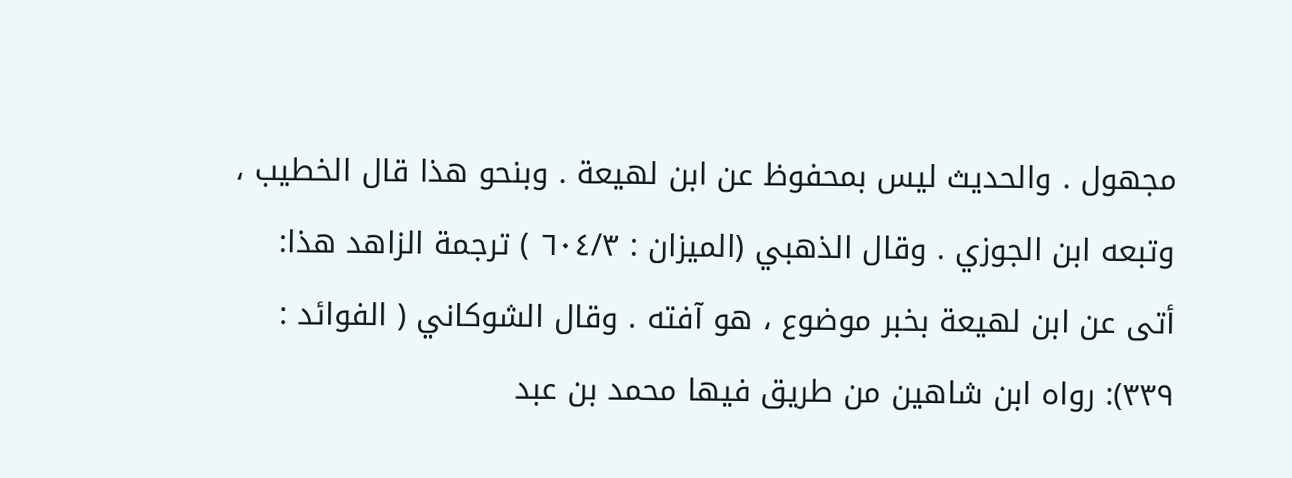مجهول . والحديث ليس بمحفوظ عن ابن لهيعة . وبنحو هذا قال الخطيب ، وتبعه ابن الجوزي . وقال الذهبي (الميزان : ٦٠٤/٣ ) ترجمة الزاهد هذا: أتى عن ابن لهيعة بخبر موضوع ، هو آفته . وقال الشوكاني ( الفوائد : ٣٣٩): رواه ابن شاهين من طريق فيها محمد بن عبد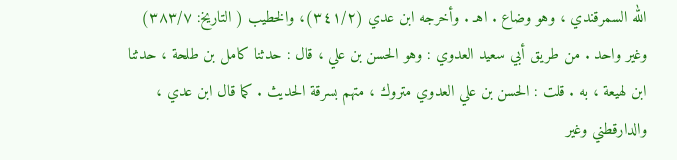الله السمرقندي ، وهو وضاع . اهـ . وأخرجه ابن عدي (٣٤١/٢)، والخطيب ( التاريخ: ٣٨٣/٧) وغير واحد . من طريق أبي سعيد العدوي : وهو الحسن بن علي ، قال : حدثنا كامل بن طلحة ، حدثنا ابن لهيعة ، به . قلت : الحسن بن علي العدوي متروك ، متهم بسرقة الحديث . كما قال ابن عدي ، والدارقطني وغير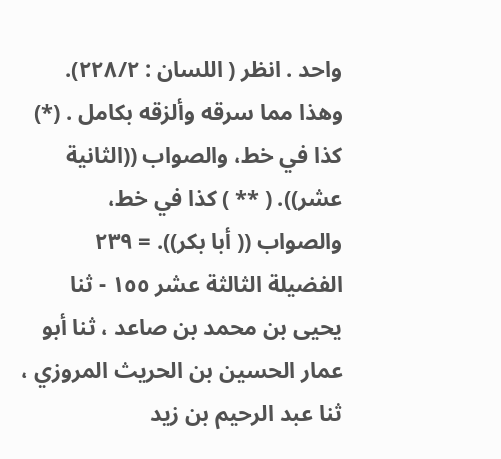واحد . انظر ( اللسان : ٢٢٨/٢). وهذا مما سرقه وألزقه بكامل . (*) كذا في خط، والصواب ((الثانية عشر)). ( ** ) كذا في خط، والصواب (( أبا بكر)). = ٢٣٩ الفضيلة الثالثة عشر ١٥٥ - ثنا يحيى بن محمد بن صاعد ، ثنا أبو عمار الحسين بن الحريث المروزي ، ثنا عبد الرحيم بن زيد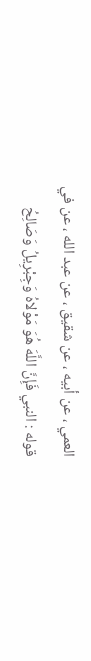العمي ، عن أبيه ، عن شقيق ، عن عبد الله ، عن في قوله : النبي فَإِنَّ اللَّهَ هُوَ مَوْلاهُ وَجِبْرِيلُ وَصَالِحُ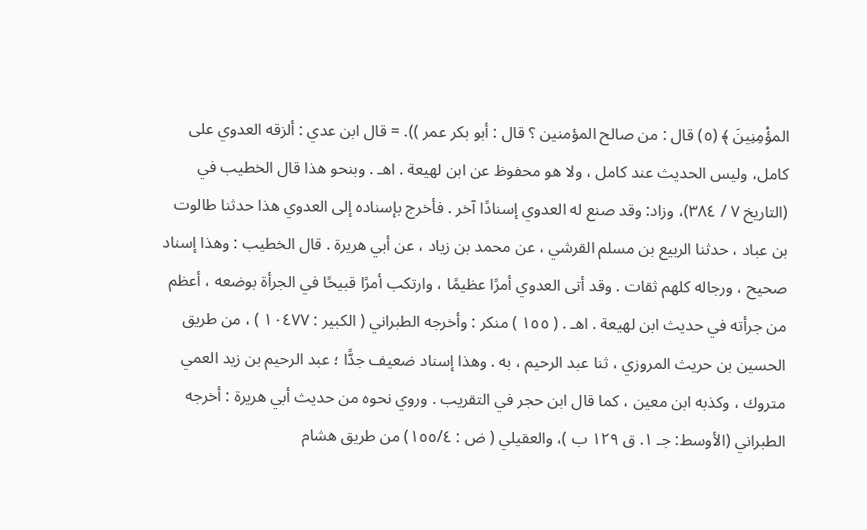المؤْمِنِينَ ﴾ (٥) قال : من صالح المؤمنين ؟ قال : أبو بكر عمر )). = قال ابن عدي : ألزقه العدوي على كامل، وليس الحديث عند كامل ، ولا هو محفوظ عن ابن لهيعة . اهـ . وبنحو هذا قال الخطيب في (التاريخ ٧ / ٣٨٤)، وزاد: وقد صنع له العدوي إسنادًا آخر . فأخرج بإسناده إلى العدوي هذا حدثنا طالوت بن عباد ، حدثنا الربيع بن مسلم القرشي ، عن محمد بن زياد ، عن أبي هريرة . قال الخطيب : وهذا إسناد صحيح ، ورجاله كلهم ثقات . وقد أتى العدوي أمرًا عظيمًا ، وارتكب أمرًا قبيحًا في الجرأة بوضعه ، أعظم من جرأته في حديث ابن لهيعة . اهـ . ( ١٥٥ ) منكر : وأخرجه الطبراني ( الكبير : ١٠٤٧٧ ) ، من طريق الحسين بن حريث المروزي ، ثنا عبد الرحيم ، به . وهذا إسناد ضعيف جدًّا ؛ عبد الرحيم بن زيد العمي متروك ، وكذبه ابن معين ، كما قال ابن حجر في التقريب . وروي نحوه من حديث أبي هريرة : أخرجه الطبراني (الأوسط: جـ ١. ق ١٢٩ ب )، والعقيلي ( ض : ١٥٥/٤) من طريق هشام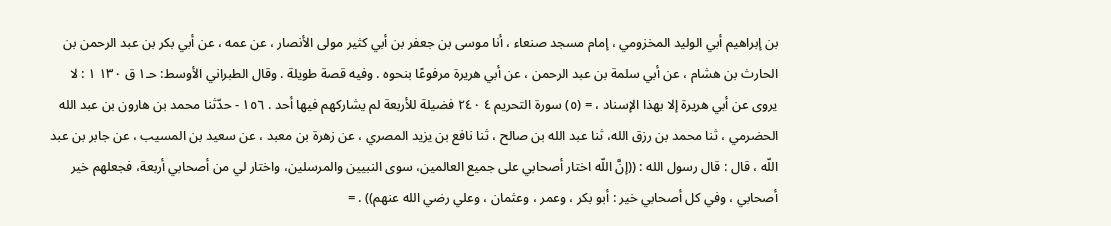بن إبراهيم أبي الوليد المخزومي ، إمام مسجد صنعاء ، أنا موسى بن جعفر بن أبي كثير مولى الأنصار ، عن عمه ، عن أبي بكر بن عبد الرحمن بن الحارث بن هشام ، عن أبي سلمة بن عبد الرحمن ، عن أبي هريرة مرفوعًا بنحوه . وفيه قصة طويلة . وقال الطبراني الأوسط: حـ١ ق ١٣٠ ١ : لا يروى عن أبي هريرة إلا بهذا الإسناد ، = (٥) سورة التحريم ٤ ٢٤٠ فضيلة للأربعة لم يشاركهم فيها أحد . ١٥٦ - حدّثنا محمد بن هارون بن عبد الله الحضرمي ، ثنا محمد بن رزق الله، ثنا عبد الله بن صالح ، ثنا نافع بن يزيد المصري ، عن زهرة بن معبد ، عن سعيد بن المسيب ، عن جابر بن عبد اللّه ، قال : قال رسول الله : ((إنَّ اللّه اختار أصحابي على جميع العالمين، سوى النبيين والمرسلين، واختار لي من أصحابي أربعة، فجعلهم خير أصحابي ، وفي كل أصحابي خير : أبو بكر ، وعمر ، وعثمان ، وعلي رضي الله عنهم)) . =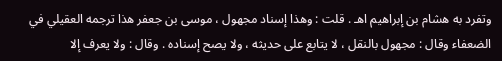وتفرد به هشام بن إبراهيم اهـ . قلت : وهذا إسناد مجهول ، موسى بن جعفر هذا ترجمه العقيلي في الضعفاء وقال : مجهول بالنقل ، لا يتابع على حديثه ، ولا يصح إسناده . وقال : ولا يعرف إلا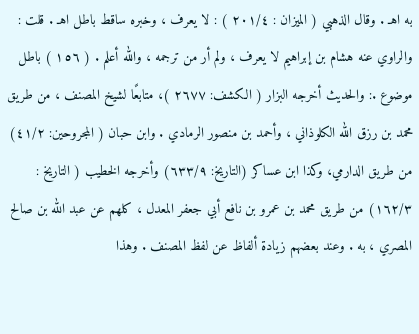به اهـ . وقال الذهبي ( الميزان : ٢٠١/٤ ) : لا يعرف ، وخبره ساقط باطل اهـ . قلت : والراوي عنه هشام بن إبراهيم لا يعرف ، ولم أر من ترجمه ، والله أعلم . ( ١٥٦ ) باطل موضوع .: والحديث أخرجه البزار ( الكشف: ٢٦٧٧ )، متابعًا لشيخ المصنف ، من طريق محمد بن رزق الله الكلوذاني ، وأحمد بن منصور الرمادي . وابن حبان ( المجروحين: ٤١/٢) من طريق الدارمي، وكذا ابن عساكر (التاريخ: ٦٣٣/٩) وأخرجه الخطيب ( التاريخ : ١٦٢/٣) من طريق محمد بن عمرو بن نافع أبي جعفر المعدل ، كلهم عن عبد الله بن صالح المصري ، به . وعند بعضهم زيادة ألفاظ عن لفظ المصنف . وهذا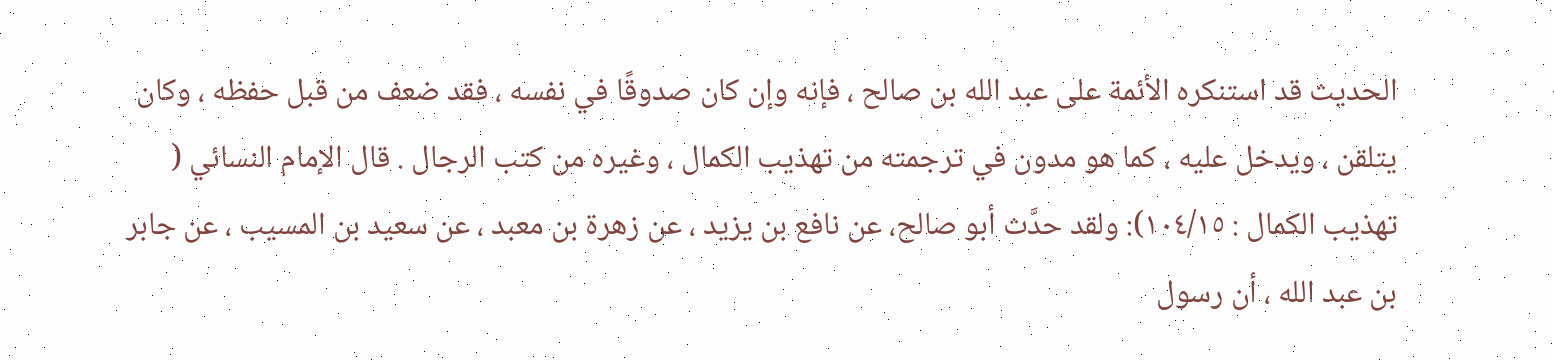الحديث قد استنكره الأئمة على عبد الله بن صالح ، فإنه وإن كان صدوقًا في نفسه ، فقد ضعف من قبل حفظه ، وكان يتلقن ، ويدخل عليه ، كما هو مدون في ترجمته من تهذيب الكمال ، وغيره من كتب الرجال . قال الإمام النسائي ( تهذيب الكمال : ١٠٤/١٥): ولقد حدَّث أبو صالح، عن نافع بن يزيد ، عن زهرة بن معبد ، عن سعيد بن المسيب ، عن جابر بن عبد الله ، أن رسول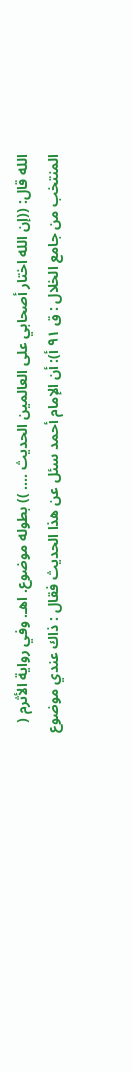الله قال: ((إن الله اختار أصحابي على العالمين الحديث .... )) بطوله موضوع. اهـ. وفي رواية الأثرم ( المنتخب من جامع الخلال : ق ٩١ أ): أن الإمام أحمد سئل عن هذا الحديث فقال : ذاك عندي موضوع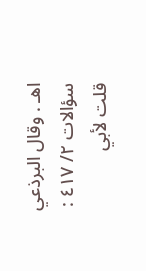اهـ . وقال البرذعي سؤالات ٢/ ٤١٧ : قلت لأبي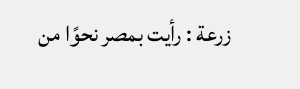زرعة : رأيت بمصر نحوًا من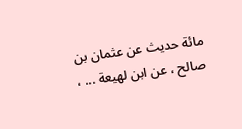مائة حديث عن عثمان بن صالح ، عن ابن لهيعة ... ،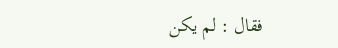فقال : لم يكن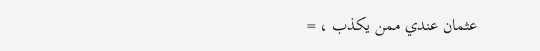عثمان عندي ممن يكذب ، =